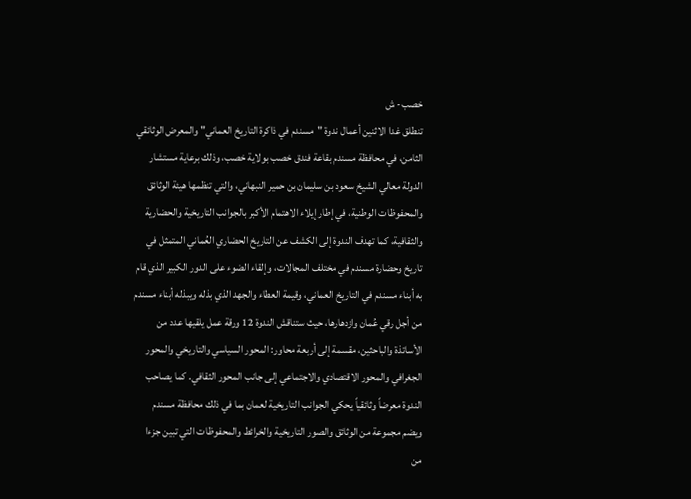خصب- ش
تنطلق غدا الاثنين أعمال ندوة "مسندم في ذاكرة التاريخ العماني" والمعرض الوثائقي الثامن، في محافظة مسندم بقاعة فندق خصب بولاية خصب، وذلك برعاية مستشار الدولة معالي الشيخ سعود بن سليمان بن حمير النبهاني، والتي تنظمها هيئة الوثائق والمحفوظات الوطنية، في إطار إيلاء الاهتمام الأكبر بالجوانب التاريخية والحضارية والثقافية، كما تهدف الندوة إلى الكشف عن التاريخ الحضاري العُماني المتمثل في تاريخ وحضارة مسندم في مختلف المجالات، وإلقاء الضوء على الدور الكبير الذي قام به أبناء مسندم في التاريخ العماني، وقيمة العطاء والجهد الذي بذله ويبذله أبناء مسندم من أجل رقي عُمان وازدهارها، حيث ستناقش الندوة 12 ورقة عمل يلقيها عدد من الأساتذة والباحثين، مقسمة إلى أربعة محاور: المحور السياسي والتاريخي والمحور الجغرافي والمحور الاقتصادي والاجتماعي إلى جانب المحور الثقافي. كما يصاحب الندوة معرضاً وثائقياً يحكي الجوانب التاريخية لعمان بما في ذلك محافظة مسندم ويضم مجموعة من الوثائق والصور التاريخية والخرائط والمحفوظات التي تبين جزءا من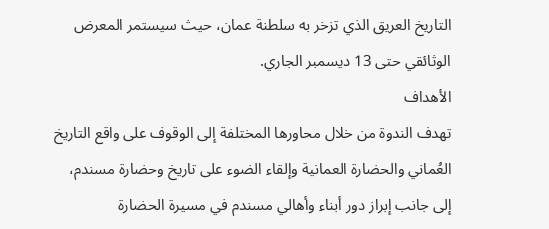التاريخ العريق الذي تزخر به سلطنة عمان، حيث سيستمر المعرض الوثائقي حتى 13 ديسمبر الجاري.
الأهداف
تهدف الندوة من خلال محاورها المختلفة إلى الوقوف على واقع التاريخ العُماني والحضارة العمانية وإلقاء الضوء على تاريخ وحضارة مسندم، إلى جانب إبراز دور أبناء وأهالي مسندم في مسيرة الحضارة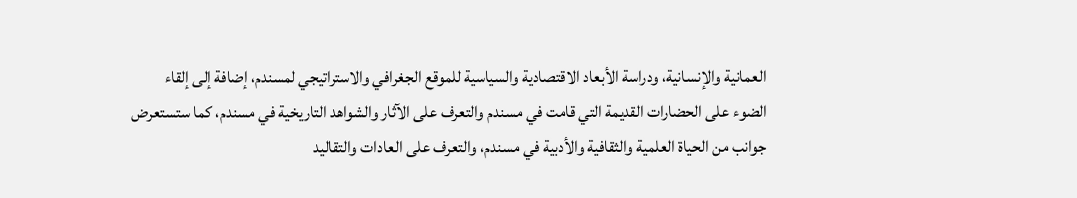العمانية والإنسانية، ودراسة الأبعاد الاقتصادية والسياسية للموقع الجغرافي والاستراتيجي لمسندم، إضافة إلى إلقاء الضوء على الحضارات القديمة التي قامت في مسندم والتعرف على الآثار والشواهد التاريخية في مسندم، كما ستستعرض جوانب من الحياة العلمية والثقافية والأدبية في مسندم، والتعرف على العادات والتقاليد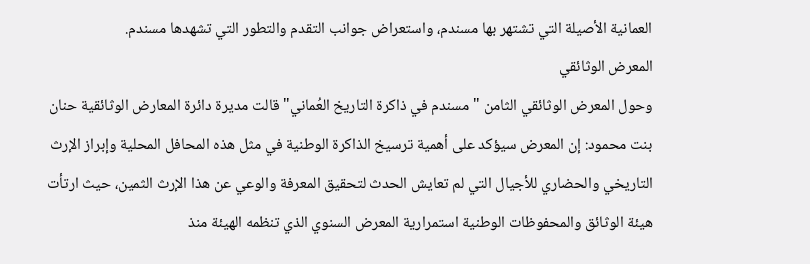العمانية الأصيلة التي تشتهر بها مسندم، واستعراض جوانب التقدم والتطور التي تشهدها مسندم.
المعرض الوثائقي
وحول المعرض الوثائقي الثامن "مسندم في ذاكرة التاريخ العُماني" قالت مديرة دائرة المعارض الوثائقية حنان بنت محمود: إن المعرض سيؤكد على أهمية ترسيخ الذاكرة الوطنية في مثل هذه المحافل المحلية وإبراز الإرث التاريخي والحضاري للأجيال التي لم تعايش الحدث لتحقيق المعرفة والوعي عن هذا الإرث الثمين، حيث ارتأت هيئة الوثائق والمحفوظات الوطنية استمرارية المعرض السنوي الذي تنظمه الهيئة منذ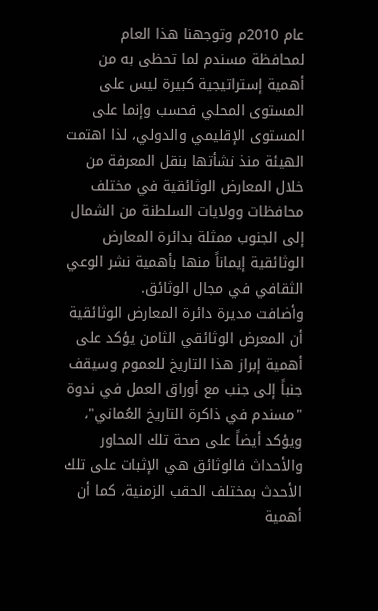عام 2010م وتوجهنا هذا العام لمحافظة مسندم لما تحظى به من أهمية إستراتيجية كبيرة ليس على المستوى المحلي فحسب وإنما على المستوى الإقليمي والدولي، لذا اهتمت الهيئة منذ نشأتها بنقل المعرفة من خلال المعارض الوثائقية في مختلف محافظات وولايات السلطنة من الشمال إلى الجنوب ممثلة بدائرة المعارض الوثائقية إيماناً منها بأهمية نشر الوعي الثقافي في مجال الوثائق.
وأضافت مديرة دائرة المعارض الوثائقية أن المعرض الوثائقي الثامن يؤكد على أهمية إبراز هذا التاريخ للعموم وسيقف جنباً إلى جنب مع أوراق العمل في ندوة "مسندم في ذاكرة التاريخ العُماني"، ويؤكد أيضاً على صحة تلك المحاور والأحداث فالوثائق هي الإثبات على تلك الأحدث بمختلف الحقب الزمنية، كما أن أهمية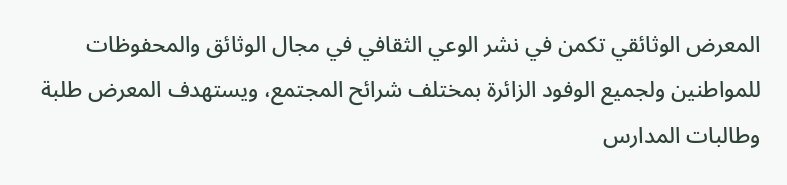المعرض الوثائقي تكمن في نشر الوعي الثقافي في مجال الوثائق والمحفوظات للمواطنين ولجميع الوفود الزائرة بمختلف شرائح المجتمع، ويستهدف المعرض طلبة وطالبات المدارس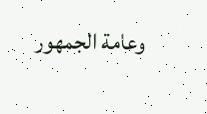وعامة الجمهور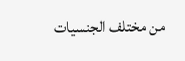من مختلف الجنسيات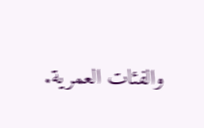والفئات العمرية.